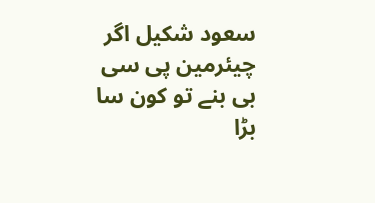سعود شکیل اگر چیئرمین پی سی بی بنے تو کون سا بڑا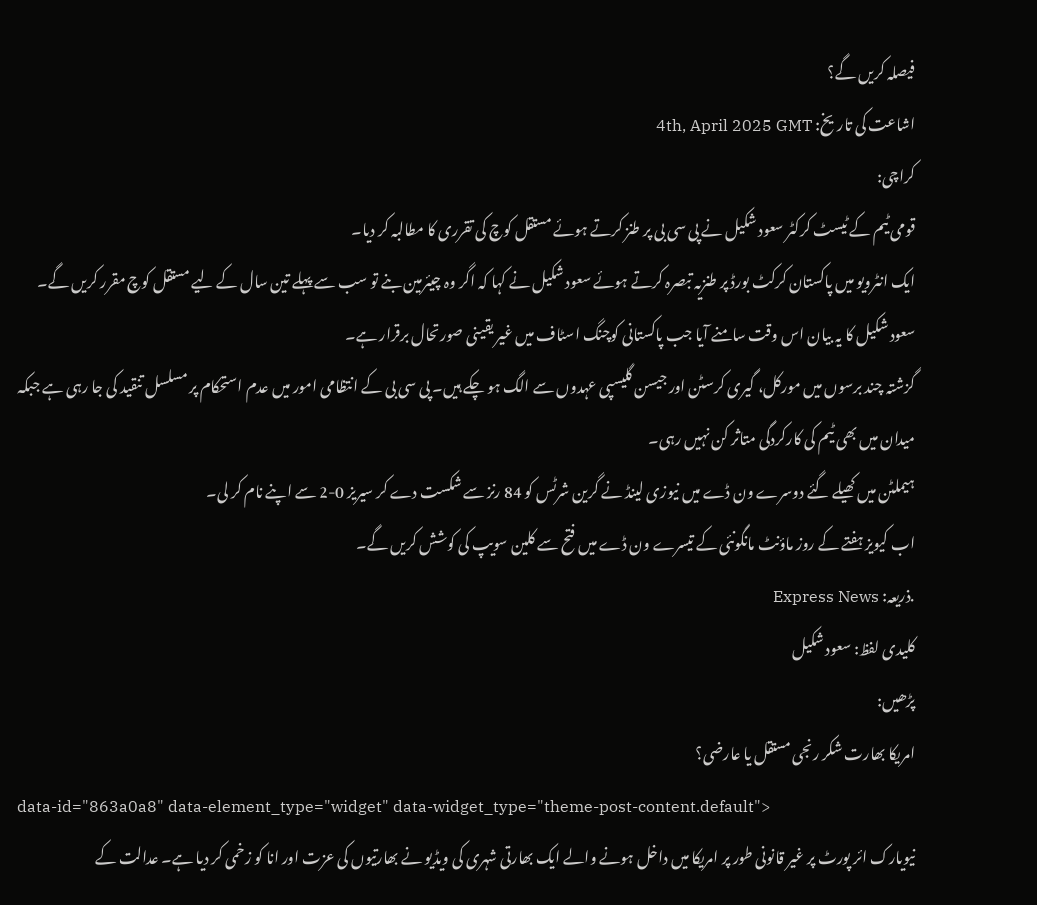فیصلہ کریں گے؟
اشاعت کی تاریخ: 4th, April 2025 GMT
کراچی:
قومی ٹیم کے ٹیسٹ کرکٹر سعود شکیل نے پی سی بی پر طنز کرتے ہوئے مستقل کوچ کی تقرری کا مطالبہ کر دیا۔
ایک انٹرویو میں پاکستان کرکٹ بورڈ پر طنزیہ تبصرہ کرتے ہوئے سعود شکیل نے کہا کہ اگر وہ چیئرمین بنے تو سب سے پہلے تین سال کے لیے مستقل کوچ مقرر کریں گے۔
سعود شکیل کا یہ بیان اس وقت سامنے آیا جب پاکستانی کوچنگ اسٹاف میں غیر یقینی صورتحال برقرار ہے۔
گزشتہ چند برسوں میں مورکل، گیری کرسٹن اور جیسن گلیسپی عہدوں سے الگ ہو چکے ہیں۔ پی سی بی کے انتظامی امور میں عدم استحکام پر مسلسل تنقید کی جا رہی ہے جبکہ میدان میں بھی ٹیم کی کارکردگی متاثر کن نہیں رہی۔
ہیملٹن میں کھیلے گئے دوسرے ون ڈے میں نیوزی لینڈ نے گرین شرٹس کو 84 رنز سے شکست دے کر سیریز 0-2 سے اپنے نام کر لی۔
اب کیویز ہفتے کے روز ماؤنٹ مانگونئی کے تیسرے ون ڈے میں فتح سے کلین سویپ کی کوشش کریں گے۔
.ذریعہ: Express News
کلیدی لفظ: سعود شکیل
پڑھیں:
امریکا بھارت شکر رنجی مستقل یا عارضی؟
data-id="863a0a8" data-element_type="widget" data-widget_type="theme-post-content.default">
نیویارک ائر پورٹ پر غیر قانونی طور پر امریکا میں داخل ہونے والے ایک بھارتی شہری کی ویڈیو نے بھارتیوں کی عزت اور انا کو زخمی کر دیا ہے۔ عدالت کے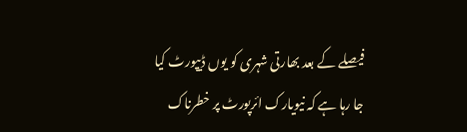فیصلے کے بعد بھارتی شہری کو یوں ڈیپورٹ کیا جا رہا ہے کہ نیویارک ائرپورٹ پر خطرناک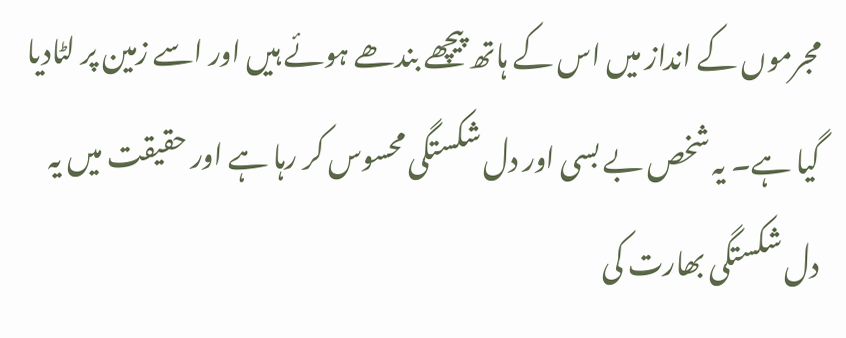مجرموں کے انداز میں اس کے ہاتھ پیچھے بندھے ہوئے ہیں اور اسے زمین پر لٹادیا گیا ہے۔ یہ شخص بے بسی اور دل شکستگی محسوس کر رہا ہے اور حقیقت میں یہ دل شکستگی بھارت کی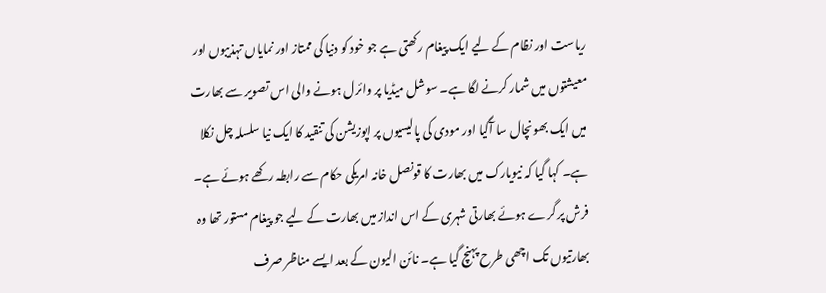ریاست اور نظام کے لیے ایک پیغام رکھتی ہے جو خود کو دنیا کی ممتاز اور نمایاں تہذیبوں اور معیشتوں میں شمار کرنے لگا ہے۔ سوشل میڈیا پر وائرل ہونے والی اس تصویر سے بھارت میں ایک بھونچال سا آگیا اور مودی کی پالیسیوں پر اپوزیشن کی تنقید کا ایک نیا سلسلہ چل نکلا ہے۔ کہا گیا کہ نیویارک میں بھارت کا قونصل خانہ امریکی حکام سے رابطہ رکھے ہوئے ہے۔ فرش پر گرے ہوئے بھارتی شہری کے اس انداز میں بھارت کے لیے جو پیغام مستور تھا وہ بھارتیوں تک اچھی طرح پہنچ گیا ہے۔ نائن الیون کے بعد ایسے مناظر صرف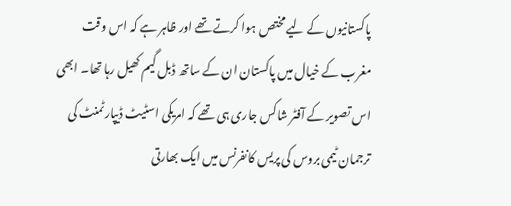پاکستانیوں کے لیے مختص ہوا کرتے تھے اور ظاہر ہے کہ اس وقت مغرب کے خیال میں پاکستان ان کے ساتھ ڈبل گیم کھیل رہا تھا۔ ابھی اس تصویر کے آفٹر شاکس جاری ہی تھے کہ امریکی اسٹیٹ ڈیپارٹمنٹ کی ترجمان ٹیمی بروس کی پریس کانفرنس میں ایک بھارتی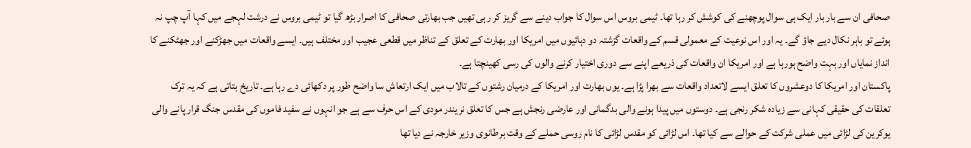صحافی ان سے بار بار ایک ہی سوال پوچھنے کی کوشش کر رہا تھا۔ ٹیمی بروس اس سوال کا جواب دینے سے گریز کر رہی تھیں جب بھارتی صحافی کا اصرار بڑھ گیا تو ٹیمی بروس نے درشت لہجے میں کہا آپ چپ نہ ہوئے تو باہر نکال دیے جاؤ گے۔ یہ اور اس نوعیت کے معمولی قسم کے واقعات گزشتہ دو دہائیوں میں امریکا اور بھارت کے تعلق کے تناظر میں قطعی عجیب اور مختلف ہیں۔ ایسے واقعات میں جھڑکنے اور جھٹکنے کا انداز نمایاں اور بہت واضح ہورہا ہے اور امریکا ان واقعات کی ذریعے اپنے سے دوری اختیار کرنے والوں کی رسی کھینچتا ہے۔
پاکستان اور امریکا کا دوعشروں کا تعلق ایسے لاتعداد واقعات سے بھرا پڑا ہے۔ یوں بھارت اور امریکا کے درمیان رشتوں کے تالاب میں ایک ارتعاش سا واضح طور پر دکھائی دے رہا ہے۔ تاریخ بتاتی ہے کہ یہ ترک تعلقات کی حقیقی کہانی سے زیادہ شکر رنجی ہے۔ دوستوں میں پیدا ہونے والی بدگمانی اور عارضی رنجش ہے جس کا تعلق نریندر مودی کے اس حرف سے ہے جو انہوں نے سفید فاموں کی مقدس جنگ قرار پانے والی یوکرین کی لڑائی میں عملی شرکت کے حوالے سے کیا تھا۔ اس لڑائی کو مقدس لڑائی کا نام روسی حملے کے وقت برطانوی وزیر خارجہ نے دیا تھا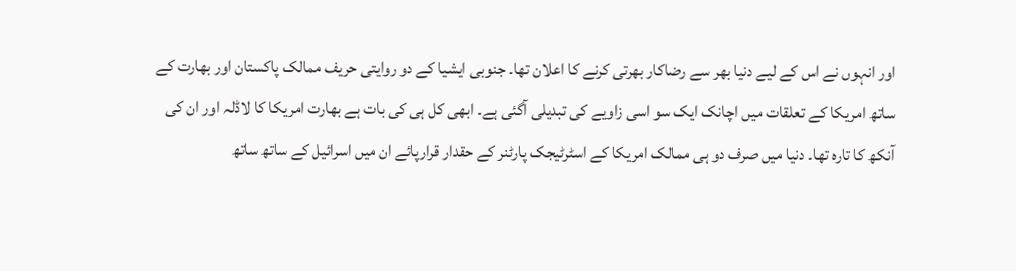اور انہوں نے اس کے لیے دنیا بھر سے رضاکار بھرتی کرنے کا اعلان تھا۔ جنوبی ایشیا کے دو روایتی حریف ممالک پاکستان اور بھارت کے ساتھ امریکا کے تعلقات میں اچانک ایک سو اسی زاویے کی تبدیلی آگئی ہے۔ ابھی کل ہی کی بات ہے بھارت امریکا کا لاڈلہ اور ان کی آنکھ کا تارہ تھا۔ دنیا میں صرف دو ہی ممالک امریکا کے اسٹرٹیجک پارٹنر کے حقدار قرارپائے ان میں اسرائیل کے ساتھ ساتھ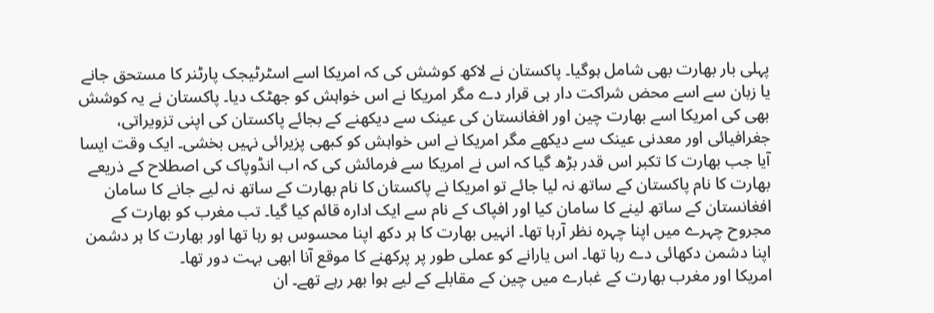پہلی بار بھارت بھی شامل ہوگیا۔ پاکستان نے لاکھ کوشش کی کہ امریکا اسے اسٹرٹیجک پارٹنر کا مستحق جانے یا زبان سے اسے محض شراکت دار ہی قرار دے مگر امریکا نے اس خواہش کو جھٹک دیا۔ پاکستان نے یہ کوشش بھی کی امریکا اسے بھارت چین اور افغانستان کی عینک سے دیکھنے کے بجائے پاکستان کی اپنی تزویراتی، جغرافیائی اور معدنی عینک سے دیکھے مگر امریکا نے اس خواہش کو کبھی پزیرائی نہیں بخشی۔ ایک وقت ایسا آیا جب بھارت کا تکبر اس قدر بڑھ گیا کہ اس نے امریکا سے فرمائش کی کہ اب انڈوپاک کی اصطلاح کے ذریعے بھارت کا نام پاکستان کے ساتھ نہ لیا جائے تو امریکا نے پاکستان کا نام بھارت کے ساتھ نہ لیے جانے کا سامان افغانستان کے ساتھ لینے کا سامان کیا اور افپاک کے نام سے ایک ادارہ قائم کیا گیا۔ تب مغرب کو بھارت کے مجروح چہرے میں اپنا چہرہ نظر آرہا تھا۔ انہیں بھارت کا ہر دکھ اپنا محسوس ہو رہا تھا اور بھارت کا ہر دشمن اپنا دشمن دکھائی دے رہا تھا۔ اس یارانے کو عملی طور پر پرکھنے کا موقع آنا ابھی بہت دور تھا۔
امریکا اور مغرب بھارت کے غبارے میں چین کے مقابلے کے لیے ہوا بھر رہے تھے۔ ان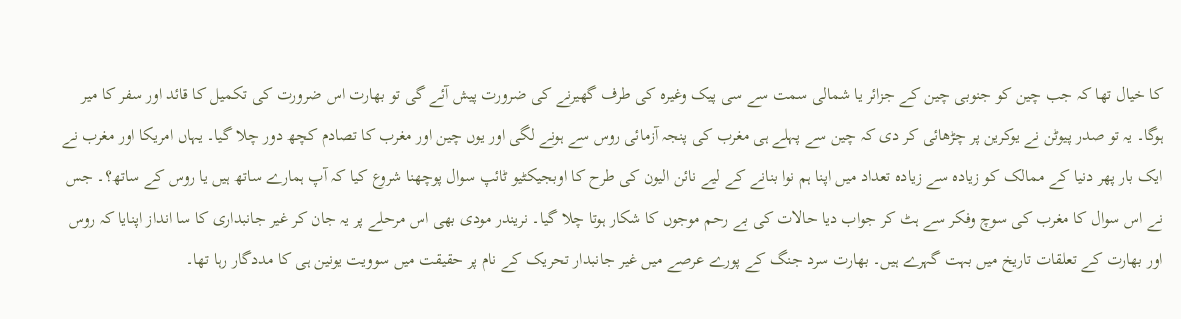کا خیال تھا کہ جب چین کو جنوبی چین کے جزائر یا شمالی سمت سے سی پیک وغیرہ کی طرف گھیرنے کی ضرورت پیش آئے گی تو بھارت اس ضرورت کی تکمیل کا قائد اور سفر کا میر ہوگا۔ یہ تو صدر پیوٹن نے یوکرین پر چڑھائی کر دی کہ چین سے پہلے ہی مغرب کی پنجہ آزمائی روس سے ہونے لگی اور یوں چین اور مغرب کا تصادم کچھ دور چلا گیا۔ یہاں امریکا اور مغرب نے ایک بار پھر دنیا کے ممالک کو زیادہ سے زیادہ تعداد میں اپنا ہم نوا بنانے کے لیے نائن الیون کی طرح کا اوبجیکٹیو ٹائپ سوال پوچھنا شروع کیا کہ آپ ہمارے ساتھ ہیں یا روس کے ساتھ؟۔ جس نے اس سوال کا مغرب کی سوچ وفکر سے ہٹ کر جواب دیا حالات کی بے رحم موجوں کا شکار ہوتا چلا گیا۔ نریندر مودی بھی اس مرحلے پر یہ جان کر غیر جانبداری کا سا انداز اپنایا کہ روس اور بھارت کے تعلقات تاریخ میں بہت گہرے ہیں۔ بھارت سرد جنگ کے پورے عرصے میں غیر جانبدار تحریک کے نام پر حقیقت میں سوویت یونین ہی کا مددگار رہا تھا۔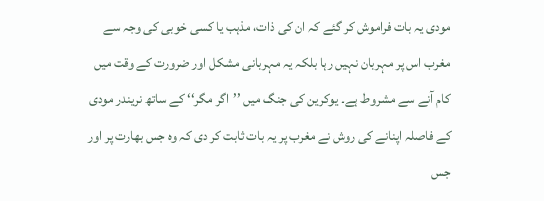مودی یہ بات فراموش کر گئے کہ ان کی ذات، مذہب یا کسی خوبی کی وجہ سے مغرب اس پر مہربان نہیں رہا بلکہ یہ مہربانی مشکل اور ضرورت کے وقت میں کام آنے سے مشروط ہے۔ یوکرین کی جنگ میں ’’اگر مگر‘‘ کے ساتھ نریندر مودی کے فاصلہ اپنانے کی روش نے مغرب پر یہ بات ثابت کر دی کہ وہ جس بھارت پر اور جس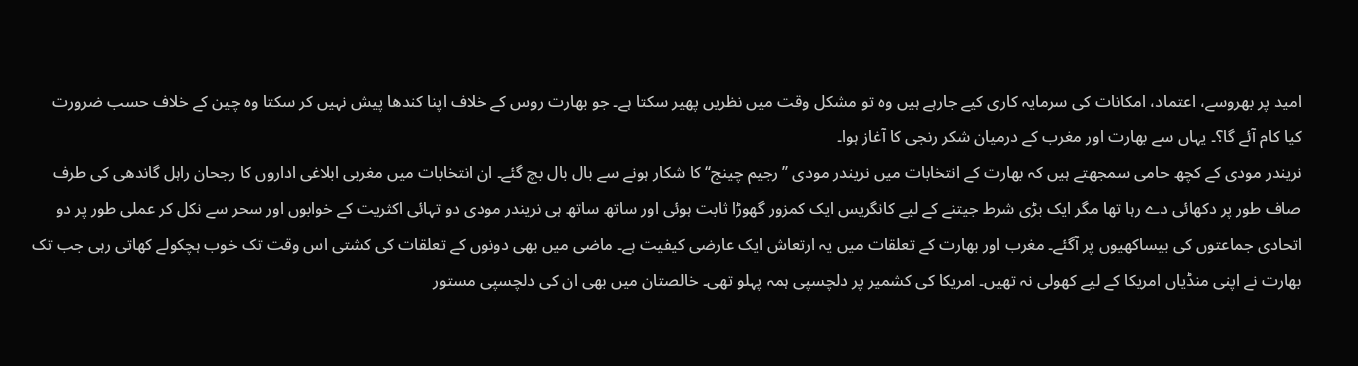امید پر بھروسے، اعتماد، امکانات کی سرمایہ کاری کیے جارہے ہیں وہ تو مشکل وقت میں نظریں پھیر سکتا ہے۔ جو بھارت روس کے خلاف اپنا کندھا پیش نہیں کر سکتا وہ چین کے خلاف حسب ضرورت کیا کام آئے گا؟۔ یہاں سے بھارت اور مغرب کے درمیان شکر رنجی کا آغاز ہوا۔
نریندر مودی کے کچھ حامی سمجھتے ہیں کہ بھارت کے انتخابات میں نریندر مودی ’’رجیم چینج‘‘ کا شکار ہونے سے بال بال بچ گئے۔ ان انتخابات میں مغربی ابلاغی اداروں کا رجحان راہل گاندھی کی طرف صاف طور پر دکھائی دے رہا تھا مگر ایک بڑی شرط جیتنے کے لیے کانگریس ایک کمزور گھوڑا ثابت ہوئی اور ساتھ ساتھ ہی نریندر مودی دو تہائی اکثریت کے خوابوں اور سحر سے نکل کر عملی طور پر دو اتحادی جماعتوں کی بیساکھیوں پر آگئے۔ مغرب اور بھارت کے تعلقات میں یہ ارتعاش ایک عارضی کیفیت ہے۔ ماضی میں بھی دونوں کے تعلقات کی کشتی اس وقت تک خوب ہچکولے کھاتی رہی جب تک بھارت نے اپنی منڈیاں امریکا کے لیے کھولی نہ تھیں۔ امریکا کی کشمیر پر دلچسپی ہمہ پہلو تھی۔ خالصتان میں بھی ان کی دلچسپی مستور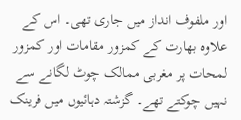اور ملفوف انداز میں جاری تھی۔ اس کے علاوہ بھارت کے کمزور مقامات اور کمزور لمحات پر مغربی ممالک چوٹ لگانے سے نہیں چوکتے تھے۔ گزشتہ دہائیوں میں فرینک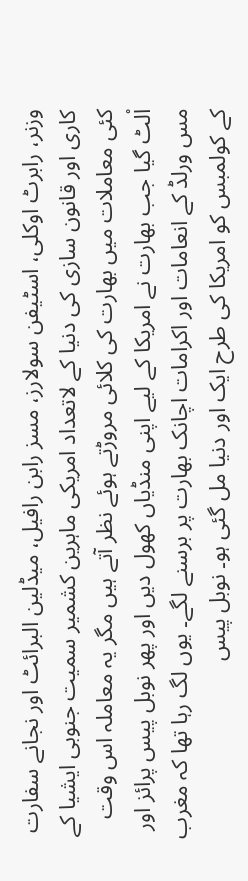وزنر، رابرٹ اوکلی، اسٹیفن سولارز، مسز رابن رافیل، میڈلین البرائٹ اور نجانے سفارت کاری اور قانون سازی کی دنیا کے لاتعداد امریکی ماہرین کشمیر سمیت جنوبی ایشیا کے کئی معاملات میں بھارت کی کلائی مروڑتے ہوئے نظر آتے ہیں مگر یہ معاملہ اس وقت اْلٹ گیا جب بھارت نے امریکا کے لیے اپنی منڈیاں کھول دیں اور پھر نوبل پیس پرائز اور مس ورلڈ کے انعامات اور اکرامات اچانک بھارت پر برسنے لگے۔ یوں لگ رہا تھا کہ مغرب کے کولمبس کو امریکا کی طرح ایک اور دنیا مل گئی ہو۔ نوبل پیس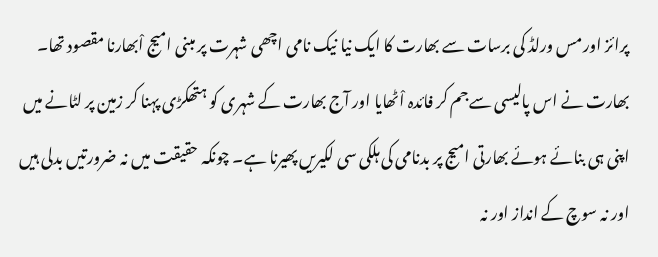پرائز اور مس ورلڈ کی برسات سے بھارت کا ایک نیا نیک نامی اچھی شہرت پر مبنی امیج اْبھارنا مقصود تھا۔ بھارت نے اس پالیسی سے جم کر فائدہ اْٹھایا اور آج بھارت کے شہری کو ہتھکڑی پہنا کر زمین پر لٹانے میں اپنی ہی بنائے ہوئے بھارتی امیج پر بدنامی کی ہلکی سی لکیریں پھیرنا ہے۔ چونکہ حقیقت میں نہ ضرورتیں بدلی ہیں اور نہ سوچ کے انداز اور نہ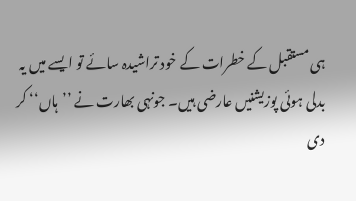ہی مستقبل کے خطرات کے خود تراشیدہ سائے تو ایسے میں یہ بدلی ہوئی پوزیشنیں عارضی ہیں۔ جونہی بھارت نے ’’ہاں‘‘ کر دی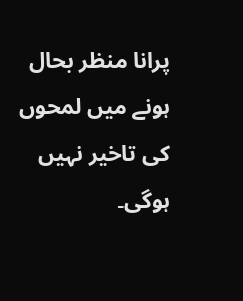پرانا منظر بحال ہونے میں لمحوں کی تاخیر نہیں ہوگی۔